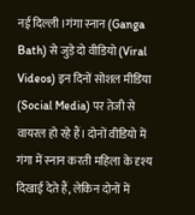नई दिल्ली ।गंगा स्नान (Ganga Bath) से जुड़े दो वीडियो (Viral Videos) इन दिनों सोशल मीडिया (Social Media) पर तेजी से वायरल हो रहे हैं। दोनों वीडियो में गंगा में स्नान करती महिला के दृश्य दिखाई देते हैं, लेकिन दोनों में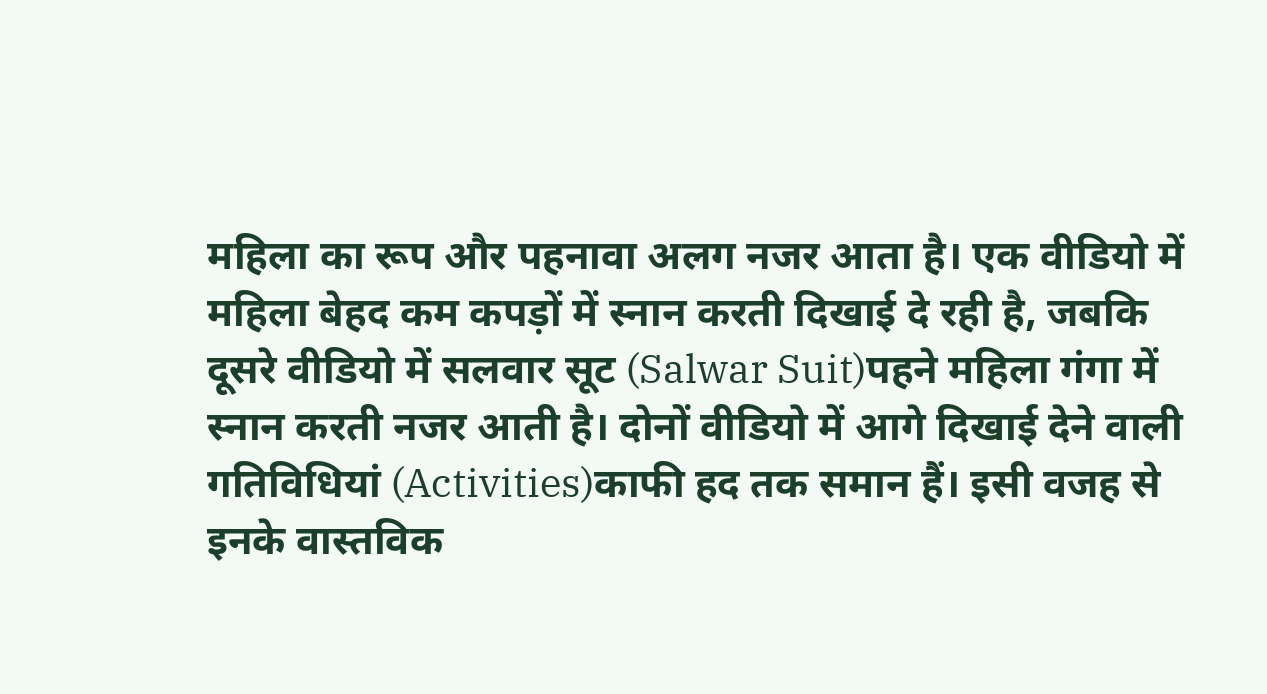महिला का रूप और पहनावा अलग नजर आता है। एक वीडियो में महिला बेहद कम कपड़ों में स्नान करती दिखाई दे रही है, जबकि दूसरे वीडियो में सलवार सूट (Salwar Suit)पहने महिला गंगा में स्नान करती नजर आती है। दोनों वीडियो में आगे दिखाई देने वाली गतिविधियां (Activities)काफी हद तक समान हैं। इसी वजह से इनके वास्तविक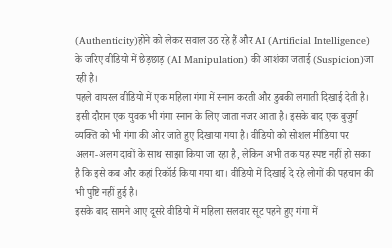(Authenticity)होने को लेकर सवाल उठ रहे हैं और AI (Artificial Intelligence) के जरिए वीडियो में छेड़छाड़ (AI Manipulation) की आशंका जताई (Suspicion)जा रही है।
पहले वायरल वीडियो में एक महिला गंगा में स्नान करती और डुबकी लगाती दिखाई देती है। इसी दौरान एक युवक भी गंगा स्नान के लिए जाता नजर आता है। इसके बाद एक बुजुर्ग व्यक्ति को भी गंगा की ओर जाते हुए दिखाया गया है। वीडियो को सोशल मीडिया पर अलग-अलग दावों के साथ साझा किया जा रहा है, लेकिन अभी तक यह स्पष्ट नहीं हो सका है कि इसे कब और कहां रिकॉर्ड किया गया था। वीडियो में दिखाई दे रहे लोगों की पहचान की भी पुष्टि नहीं हुई है।
इसके बाद सामने आए दूसरे वीडियो में महिला सलवार सूट पहने हुए गंगा में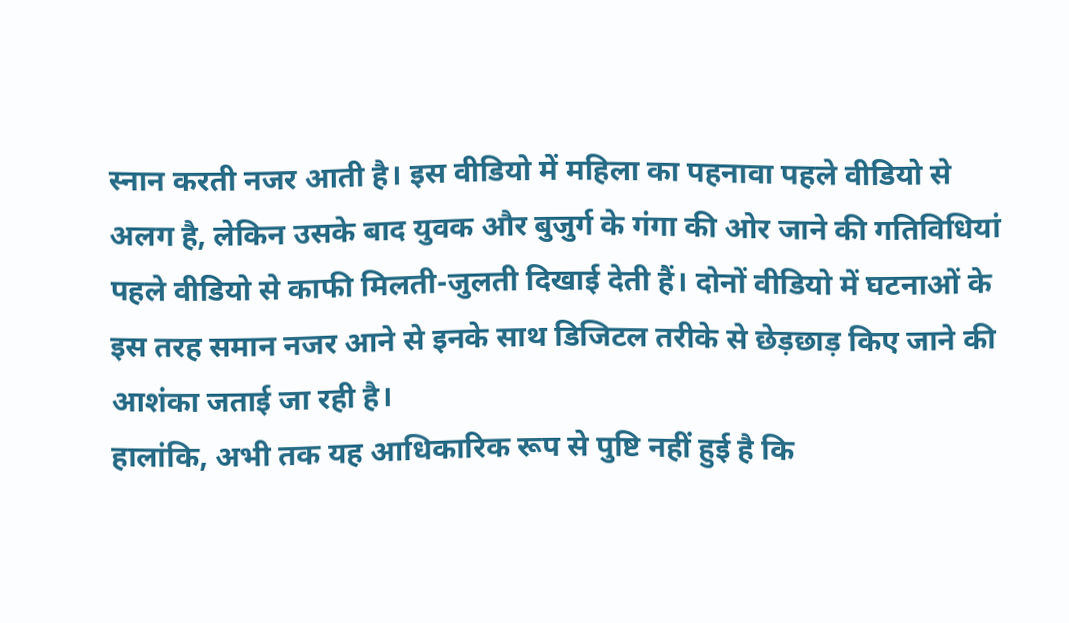स्नान करती नजर आती है। इस वीडियो में महिला का पहनावा पहले वीडियो से अलग है, लेकिन उसके बाद युवक और बुजुर्ग के गंगा की ओर जाने की गतिविधियां पहले वीडियो से काफी मिलती-जुलती दिखाई देती हैं। दोनों वीडियो में घटनाओं के इस तरह समान नजर आने से इनके साथ डिजिटल तरीके से छेड़छाड़ किए जाने की आशंका जताई जा रही है।
हालांकि, अभी तक यह आधिकारिक रूप से पुष्टि नहीं हुई है कि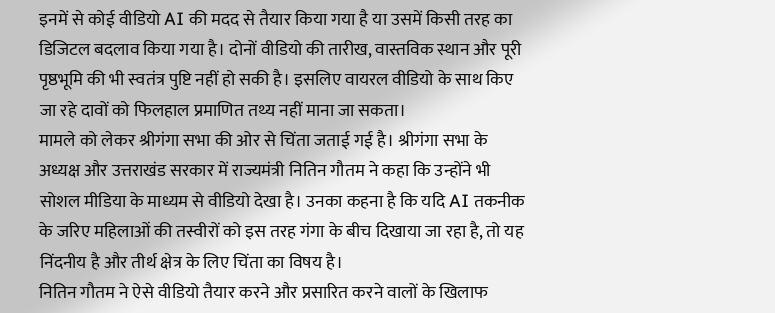इनमें से कोई वीडियो AI की मदद से तैयार किया गया है या उसमें किसी तरह का डिजिटल बदलाव किया गया है। दोनों वीडियो की तारीख, वास्तविक स्थान और पूरी पृष्ठभूमि की भी स्वतंत्र पुष्टि नहीं हो सकी है। इसलिए वायरल वीडियो के साथ किए जा रहे दावों को फिलहाल प्रमाणित तथ्य नहीं माना जा सकता।
मामले को लेकर श्रीगंगा सभा की ओर से चिंता जताई गई है। श्रीगंगा सभा के अध्यक्ष और उत्तराखंड सरकार में राज्यमंत्री नितिन गौतम ने कहा कि उन्होंने भी सोशल मीडिया के माध्यम से वीडियो देखा है। उनका कहना है कि यदि AI तकनीक के जरिए महिलाओं की तस्वीरों को इस तरह गंगा के बीच दिखाया जा रहा है, तो यह निंदनीय है और तीर्थ क्षेत्र के लिए चिंता का विषय है।
नितिन गौतम ने ऐसे वीडियो तैयार करने और प्रसारित करने वालों के खिलाफ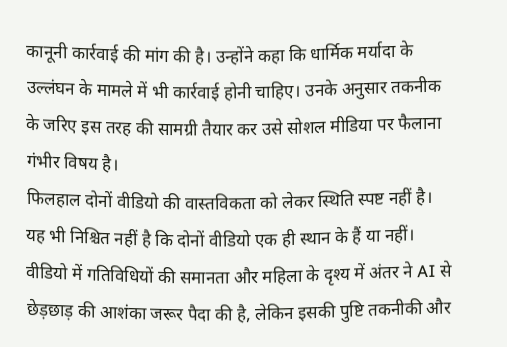कानूनी कार्रवाई की मांग की है। उन्होंने कहा कि धार्मिक मर्यादा के उल्लंघन के मामले में भी कार्रवाई होनी चाहिए। उनके अनुसार तकनीक के जरिए इस तरह की सामग्री तैयार कर उसे सोशल मीडिया पर फैलाना गंभीर विषय है।
फिलहाल दोनों वीडियो की वास्तविकता को लेकर स्थिति स्पष्ट नहीं है। यह भी निश्चित नहीं है कि दोनों वीडियो एक ही स्थान के हैं या नहीं। वीडियो में गतिविधियों की समानता और महिला के दृश्य में अंतर ने AI से छेड़छाड़ की आशंका जरूर पैदा की है, लेकिन इसकी पुष्टि तकनीकी और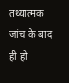तथ्यात्मक जांच के बाद ही हो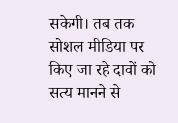सकेगी। तब तक सोशल मीडिया पर किए जा रहे दावों को सत्य मानने से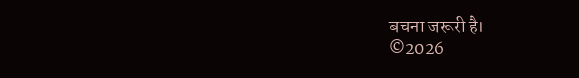बचना जरूरी है।
©2026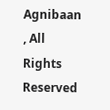Agnibaan , All Rights Reserved